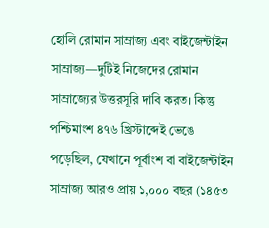হোলি রোমান সাম্রাজ্য এবং বাইজেন্টাইন সাম্রাজ্য—দুটিই নিজেদের রোমান সাম্রাজ্যের উত্তরসূরি দাবি করত। কিন্তু পশ্চিমাংশ ৪৭৬ খ্রিস্টাব্দেই ভেঙে পড়েছিল, যেখানে পূর্বাংশ বা বাইজেন্টাইন সাম্রাজ্য আরও প্রায় ১,০০০ বছর (১৪৫৩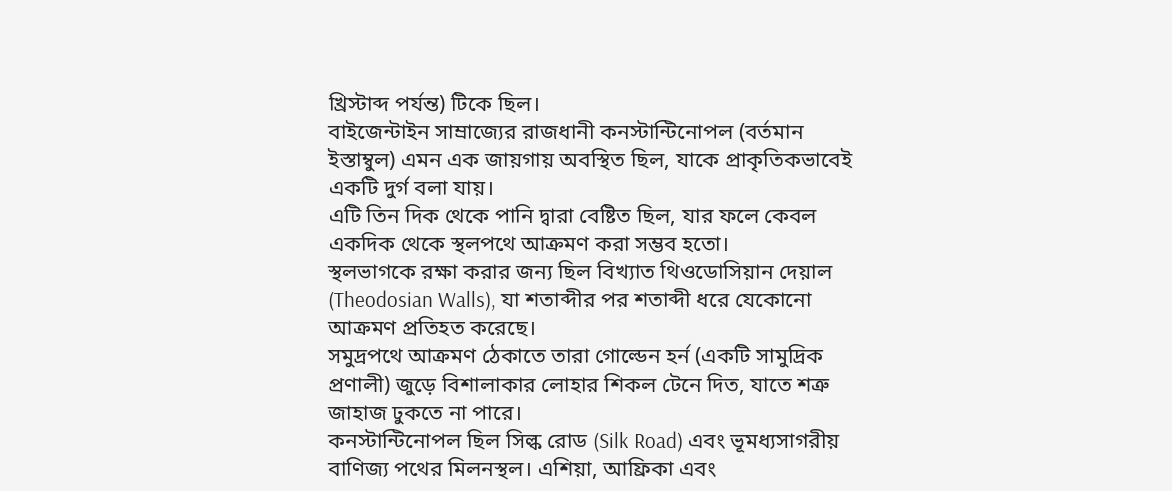খ্রিস্টাব্দ পর্যন্ত) টিকে ছিল।
বাইজেন্টাইন সাম্রাজ্যের রাজধানী কনস্টান্টিনোপল (বর্তমান ইস্তাম্বুল) এমন এক জায়গায় অবস্থিত ছিল, যাকে প্রাকৃতিকভাবেই একটি দুর্গ বলা যায়।
এটি তিন দিক থেকে পানি দ্বারা বেষ্টিত ছিল, যার ফলে কেবল একদিক থেকে স্থলপথে আক্রমণ করা সম্ভব হতো।
স্থলভাগকে রক্ষা করার জন্য ছিল বিখ্যাত থিওডোসিয়ান দেয়াল (Theodosian Walls), যা শতাব্দীর পর শতাব্দী ধরে যেকোনো আক্রমণ প্রতিহত করেছে।
সমুদ্রপথে আক্রমণ ঠেকাতে তারা গোল্ডেন হর্ন (একটি সামুদ্রিক প্রণালী) জুড়ে বিশালাকার লোহার শিকল টেনে দিত, যাতে শত্রু জাহাজ ঢুকতে না পারে।
কনস্টান্টিনোপল ছিল সিল্ক রোড (Silk Road) এবং ভূমধ্যসাগরীয় বাণিজ্য পথের মিলনস্থল। এশিয়া, আফ্রিকা এবং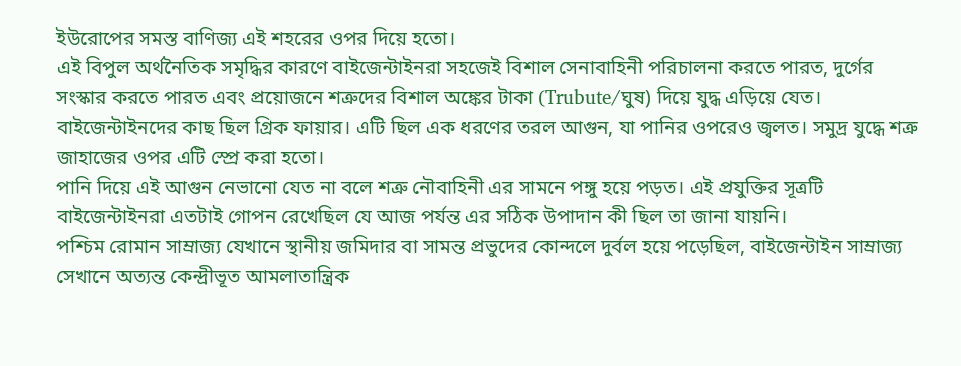ইউরোপের সমস্ত বাণিজ্য এই শহরের ওপর দিয়ে হতো।
এই বিপুল অর্থনৈতিক সমৃদ্ধির কারণে বাইজেন্টাইনরা সহজেই বিশাল সেনাবাহিনী পরিচালনা করতে পারত, দুর্গের সংস্কার করতে পারত এবং প্রয়োজনে শত্রুদের বিশাল অঙ্কের টাকা (Trubute/ঘুষ) দিয়ে যুদ্ধ এড়িয়ে যেত।
বাইজেন্টাইনদের কাছ ছিল গ্রিক ফায়ার। এটি ছিল এক ধরণের তরল আগুন, যা পানির ওপরেও জ্বলত। সমুদ্র যুদ্ধে শত্রু জাহাজের ওপর এটি স্প্রে করা হতো।
পানি দিয়ে এই আগুন নেভানো যেত না বলে শত্রু নৌবাহিনী এর সামনে পঙ্গু হয়ে পড়ত। এই প্রযুক্তির সূত্রটি বাইজেন্টাইনরা এতটাই গোপন রেখেছিল যে আজ পর্যন্ত এর সঠিক উপাদান কী ছিল তা জানা যায়নি।
পশ্চিম রোমান সাম্রাজ্য যেখানে স্থানীয় জমিদার বা সামন্ত প্রভুদের কোন্দলে দুর্বল হয়ে পড়েছিল, বাইজেন্টাইন সাম্রাজ্য সেখানে অত্যন্ত কেন্দ্রীভূত আমলাতান্ত্রিক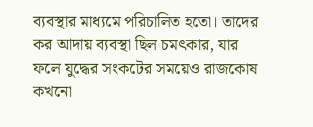ব্যবস্থার মাধ্যমে পরিচালিত হতো। তাদের কর আদায় ব্যবস্থা ছিল চমৎকার, যার ফলে যুদ্ধের সংকটের সময়েও রাজকোষ কখনো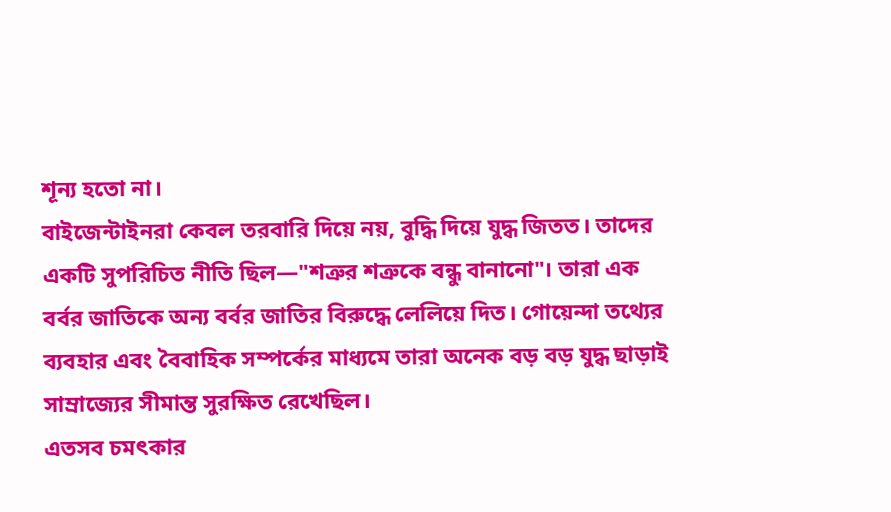শূন্য হতো না।
বাইজেন্টাইনরা কেবল তরবারি দিয়ে নয়, বুদ্ধি দিয়ে যুদ্ধ জিতত। তাদের একটি সুপরিচিত নীতি ছিল—"শত্রুর শত্রুকে বন্ধু বানানো"। তারা এক বর্বর জাতিকে অন্য বর্বর জাতির বিরুদ্ধে লেলিয়ে দিত। গোয়েন্দা তথ্যের ব্যবহার এবং বৈবাহিক সম্পর্কের মাধ্যমে তারা অনেক বড় বড় যুদ্ধ ছাড়াই সাম্রাজ্যের সীমান্ত সুরক্ষিত রেখেছিল।
এতসব চমৎকার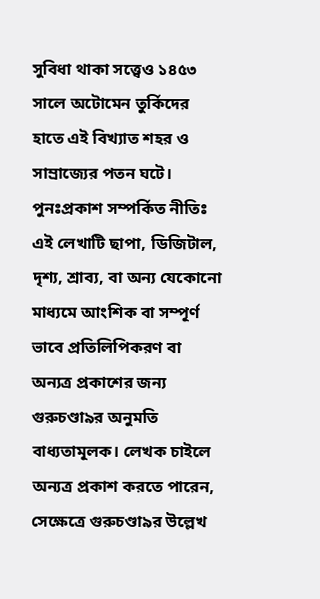সুবিধা থাকা সত্ত্বেও ১৪৫৩ সালে অটোমেন তুর্কিদের হাতে এই বিখ্যাত শহর ও সাম্রাজ্যের পতন ঘটে।
পুনঃপ্রকাশ সম্পর্কিত নীতিঃ এই লেখাটি ছাপা, ডিজিটাল, দৃশ্য, শ্রাব্য, বা অন্য যেকোনো মাধ্যমে আংশিক বা সম্পূর্ণ ভাবে প্রতিলিপিকরণ বা অন্যত্র প্রকাশের জন্য গুরুচণ্ডা৯র অনুমতি বাধ্যতামূলক। লেখক চাইলে অন্যত্র প্রকাশ করতে পারেন, সেক্ষেত্রে গুরুচণ্ডা৯র উল্লেখ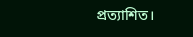প্রত্যাশিত।